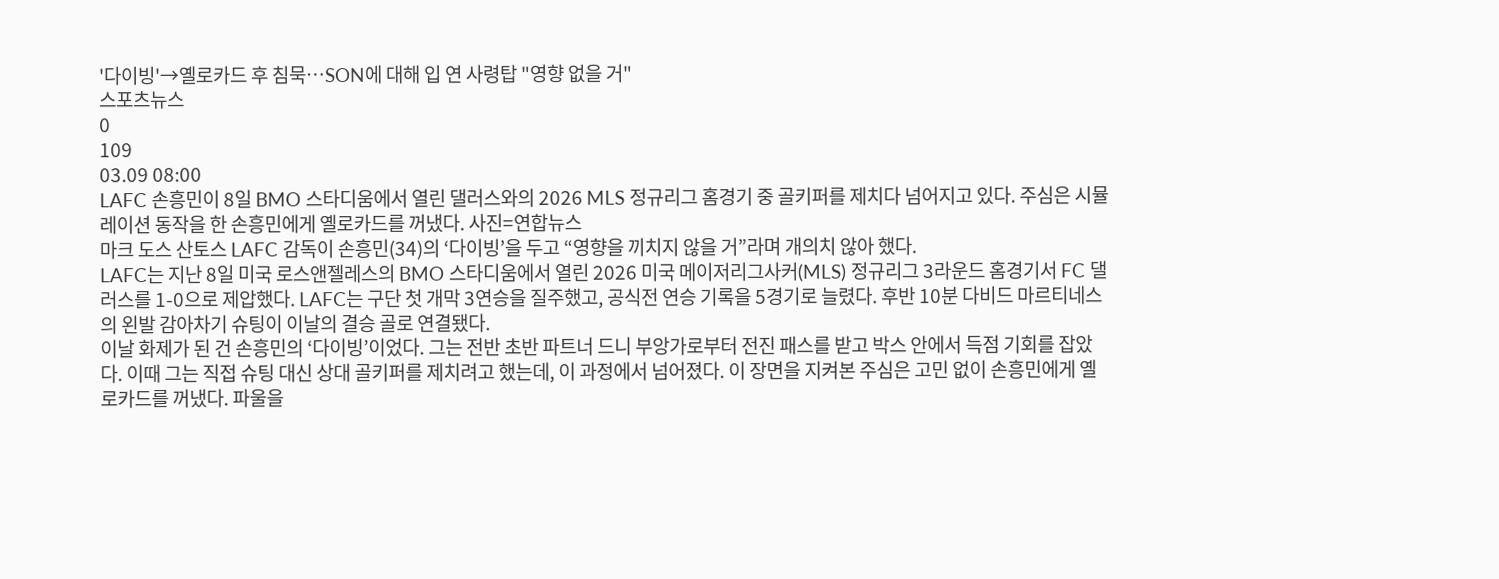'다이빙'→옐로카드 후 침묵…SON에 대해 입 연 사령탑 "영향 없을 거"
스포츠뉴스
0
109
03.09 08:00
LAFC 손흥민이 8일 BMO 스타디움에서 열린 댈러스와의 2026 MLS 정규리그 홈경기 중 골키퍼를 제치다 넘어지고 있다. 주심은 시뮬레이션 동작을 한 손흥민에게 옐로카드를 꺼냈다. 사진=연합뉴스
마크 도스 산토스 LAFC 감독이 손흥민(34)의 ‘다이빙’을 두고 “영향을 끼치지 않을 거”라며 개의치 않아 했다.
LAFC는 지난 8일 미국 로스앤젤레스의 BMO 스타디움에서 열린 2026 미국 메이저리그사커(MLS) 정규리그 3라운드 홈경기서 FC 댈러스를 1-0으로 제압했다. LAFC는 구단 첫 개막 3연승을 질주했고, 공식전 연승 기록을 5경기로 늘렸다. 후반 10분 다비드 마르티네스의 왼발 감아차기 슈팅이 이날의 결승 골로 연결됐다.
이날 화제가 된 건 손흥민의 ‘다이빙’이었다. 그는 전반 초반 파트너 드니 부앙가로부터 전진 패스를 받고 박스 안에서 득점 기회를 잡았다. 이때 그는 직접 슈팅 대신 상대 골키퍼를 제치려고 했는데, 이 과정에서 넘어졌다. 이 장면을 지켜본 주심은 고민 없이 손흥민에게 옐로카드를 꺼냈다. 파울을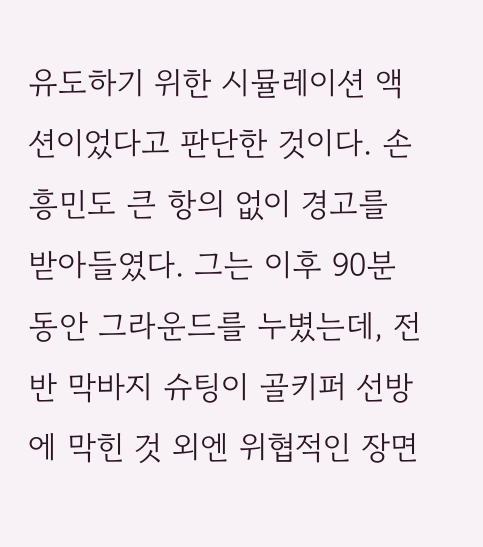유도하기 위한 시뮬레이션 액션이었다고 판단한 것이다. 손흥민도 큰 항의 없이 경고를 받아들였다. 그는 이후 90분 동안 그라운드를 누볐는데, 전반 막바지 슈팅이 골키퍼 선방에 막힌 것 외엔 위협적인 장면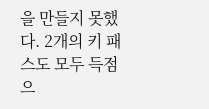을 만들지 못했다. 2개의 키 패스도 모두 득점으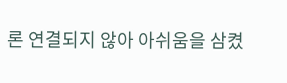론 연결되지 않아 아쉬움을 삼켰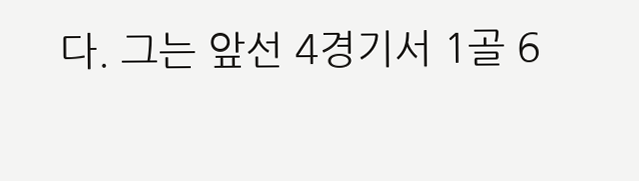다. 그는 앞선 4경기서 1골 6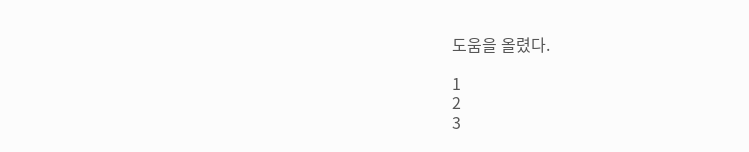도움을 올렸다.

1
2
3